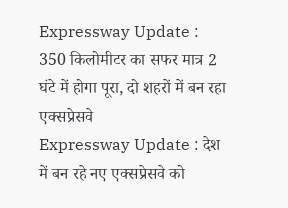Expressway Update : 350 किलोमीटर का सफर मात्र 2 घंटे में होगा पूरा, दो शहरों में बन रहा एक्सप्रेसवे
Expressway Update : देश में बन रहे नए एक्सप्रेसवे को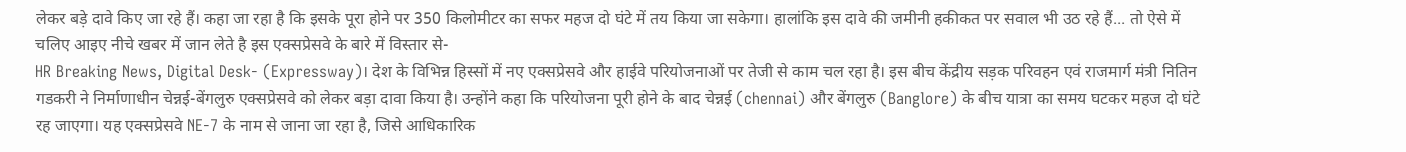लेकर बड़े दावे किए जा रहे हैं। कहा जा रहा है कि इसके पूरा होने पर 350 किलोमीटर का सफर महज दो घंटे में तय किया जा सकेगा। हालांकि इस दावे की जमीनी हकीकत पर सवाल भी उठ रहे हैं... तो ऐसे में चलिए आइए नीचे खबर में जान लेते है इस एक्सप्रेसवे के बारे में विस्तार से-
HR Breaking News, Digital Desk- (Expressway)। देश के विभिन्न हिस्सों में नए एक्सप्रेसवे और हाईवे परियोजनाओं पर तेजी से काम चल रहा है। इस बीच केंद्रीय सड़क परिवहन एवं राजमार्ग मंत्री नितिन गडकरी ने निर्माणाधीन चेन्नई-बेंगलुरु एक्सप्रेसवे को लेकर बड़ा दावा किया है। उन्होंने कहा कि परियोजना पूरी होने के बाद चेन्नई (chennai) और बेंगलुरु (Banglore) के बीच यात्रा का समय घटकर महज दो घंटे रह जाएगा। यह एक्सप्रेसवे NE-7 के नाम से जाना जा रहा है, जिसे आधिकारिक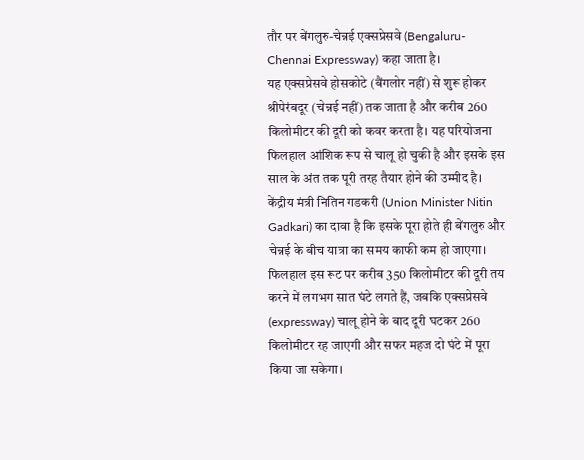तौर पर बेंगलुरु-चेन्नई एक्सप्रेसवे (Bengaluru-Chennai Expressway) कहा जाता है।
यह एक्सप्रेसवे होसकोटे (बैंगलोर नहीं) से शुरू होकर श्रीपेरंबदूर (चेन्नई नहीं) तक जाता है और करीब 260 किलोमीटर की दूरी को कवर करता है। यह परियोजना फिलहाल आंशिक रूप से चालू हो चुकी है और इसके इस साल के अंत तक पूरी तरह तैयार होने की उम्मीद है। केंद्रीय मंत्री नितिन गडकरी (Union Minister Nitin Gadkari) का दावा है कि इसके पूरा होते ही बेंगलुरु और चेन्नई के बीच यात्रा का समय काफी कम हो जाएगा। फिलहाल इस रूट पर करीब 350 किलोमीटर की दूरी तय करने में लगभग सात घंटे लगते हैं, जबकि एक्सप्रेसवे (expressway) चालू होने के बाद दूरी घटकर 260 किलोमीटर रह जाएगी और सफर महज दो घंटे में पूरा किया जा सकेगा।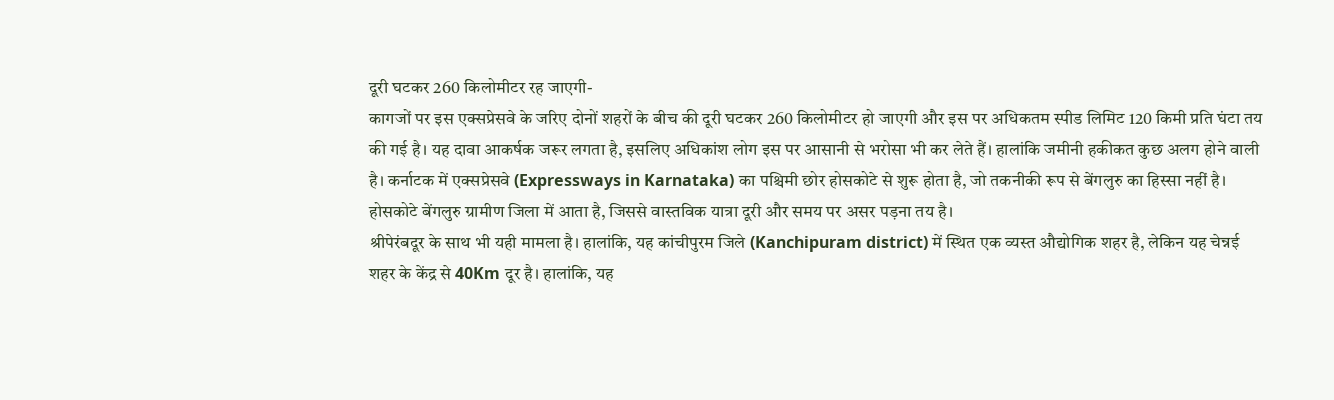दूरी घटकर 260 किलोमीटर रह जाएगी-
कागजों पर इस एक्सप्रेसवे के जरिए दोनों शहरों के बीच की दूरी घटकर 260 किलोमीटर हो जाएगी और इस पर अधिकतम स्पीड लिमिट 120 किमी प्रति घंटा तय की गई है। यह दावा आकर्षक जरूर लगता है, इसलिए अधिकांश लोग इस पर आसानी से भरोसा भी कर लेते हैं। हालांकि जमीनी हकीकत कुछ अलग होने वाली है। कर्नाटक में एक्सप्रेसवे (Expressways in Karnataka) का पश्चिमी छोर होसकोटे से शुरू होता है, जो तकनीकी रूप से बेंगलुरु का हिस्सा नहीं है। होसकोटे बेंगलुरु ग्रामीण जिला में आता है, जिससे वास्तविक यात्रा दूरी और समय पर असर पड़ना तय है।
श्रीपेरंबदूर के साथ भी यही मामला है। हालांकि, यह कांचीपुरम जिले (Kanchipuram district) में स्थित एक व्यस्त औद्योगिक शहर है, लेकिन यह चेन्नई शहर के केंद्र से 40Km दूर है। हालांकि, यह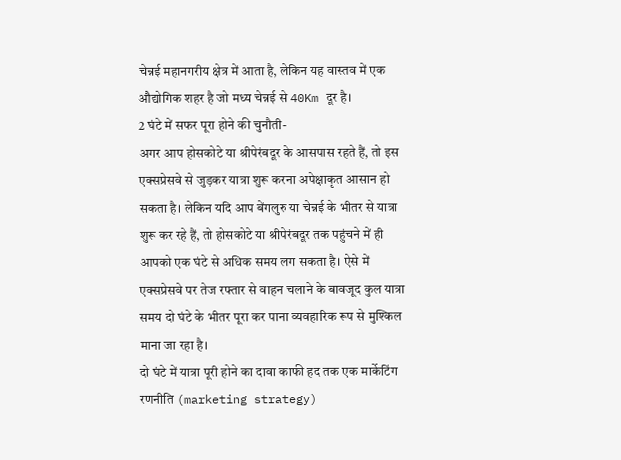चेन्नई महानगरीय क्षेत्र में आता है, लेकिन यह वास्तव में एक औद्योगिक शहर है जो मध्य चेन्नई से 40Km दूर है।
2 घंटे में सफर पूरा होने की चुनौती-
अगर आप होसकोटे या श्रीपेरंबदूर के आसपास रहते हैं, तो इस एक्सप्रेसवे से जुड़कर यात्रा शुरू करना अपेक्षाकृत आसान हो सकता है। लेकिन यदि आप बेंगलुरु या चेन्नई के भीतर से यात्रा शुरू कर रहे हैं, तो होसकोटे या श्रीपेरंबदूर तक पहुंचने में ही आपको एक घंटे से अधिक समय लग सकता है। ऐसे में एक्सप्रेसवे पर तेज रफ्तार से वाहन चलाने के बावजूद कुल यात्रा समय दो घंटे के भीतर पूरा कर पाना व्यवहारिक रूप से मुश्किल माना जा रहा है।
दो घंटे में यात्रा पूरी होने का दावा काफी हद तक एक मार्केटिंग रणनीति (marketing strategy)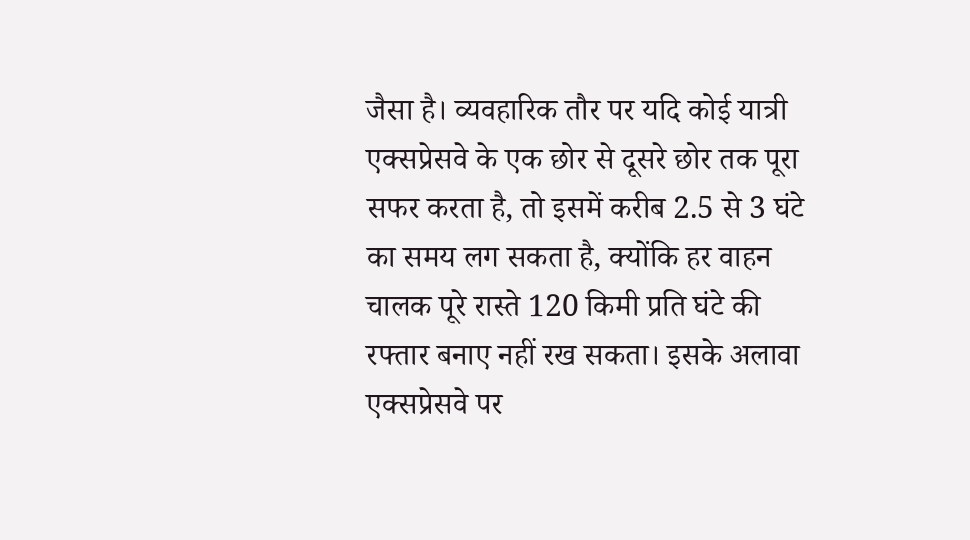जैसा है। व्यवहारिक तौर पर यदि कोई यात्री एक्सप्रेसवे के एक छोर से दूसरे छोर तक पूरा सफर करता है, तो इसमें करीब 2.5 से 3 घंटे का समय लग सकता है, क्योंकि हर वाहन चालक पूरे रास्ते 120 किमी प्रति घंटे की रफ्तार बनाए नहीं रख सकता। इसके अलावा एक्सप्रेसवे पर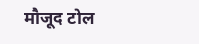मौजूद टोल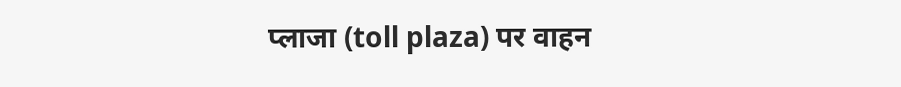प्लाजा (toll plaza) पर वाहन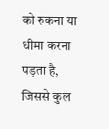को रुकना या धीमा करना पड़ता है, जिससे कुल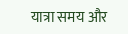यात्रा समय और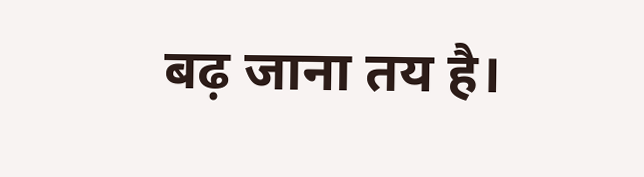बढ़ जाना तय है।